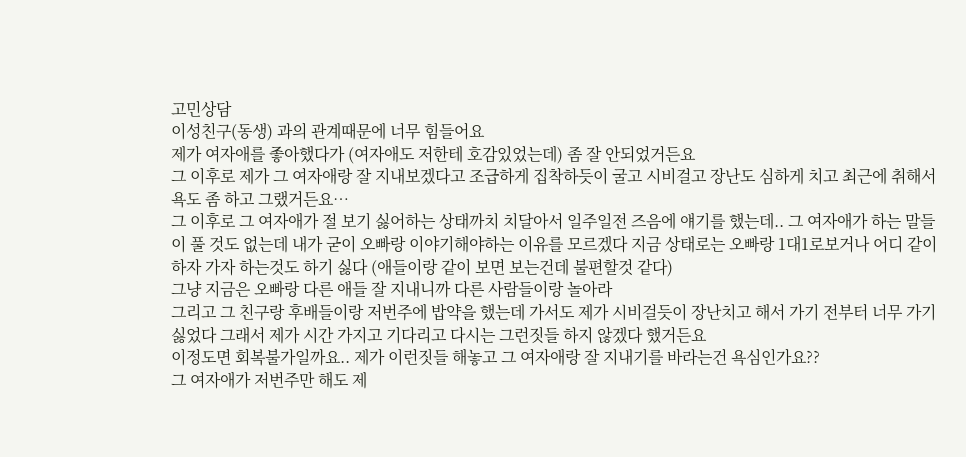고민상담
이성친구(동생) 과의 관계때문에 너무 힘들어요
제가 여자애를 좋아했다가 (여자애도 저한테 호감있었는데) 좀 잘 안되었거든요
그 이후로 제가 그 여자애랑 잘 지내보겠다고 조급하게 집착하듯이 굴고 시비걸고 장난도 심하게 치고 최근에 취해서 욕도 좀 하고 그랬거든요…
그 이후로 그 여자애가 절 보기 싫어하는 상태까치 치달아서 일주일전 즈음에 얘기를 했는데.. 그 여자애가 하는 말들이 풀 것도 없는데 내가 굳이 오빠랑 이야기해야하는 이유를 모르겠다 지금 상태로는 오빠랑 1대1로보거나 어디 같이 하자 가자 하는것도 하기 싫다 (애들이랑 같이 보면 보는건데 불편할것 같다)
그냥 지금은 오빠랑 다른 애들 잘 지내니까 다른 사람들이랑 놀아라
그리고 그 친구랑 후배들이랑 저번주에 밥약을 했는데 가서도 제가 시비걸듯이 장난치고 해서 가기 전부터 너무 가기 싫었다 그래서 제가 시간 가지고 기다리고 다시는 그런짓들 하지 않겠다 했거든요
이정도면 회복불가일까요.. 제가 이런짓들 해놓고 그 여자애랑 잘 지내기를 바라는건 욕심인가요??
그 여자애가 저번주만 해도 제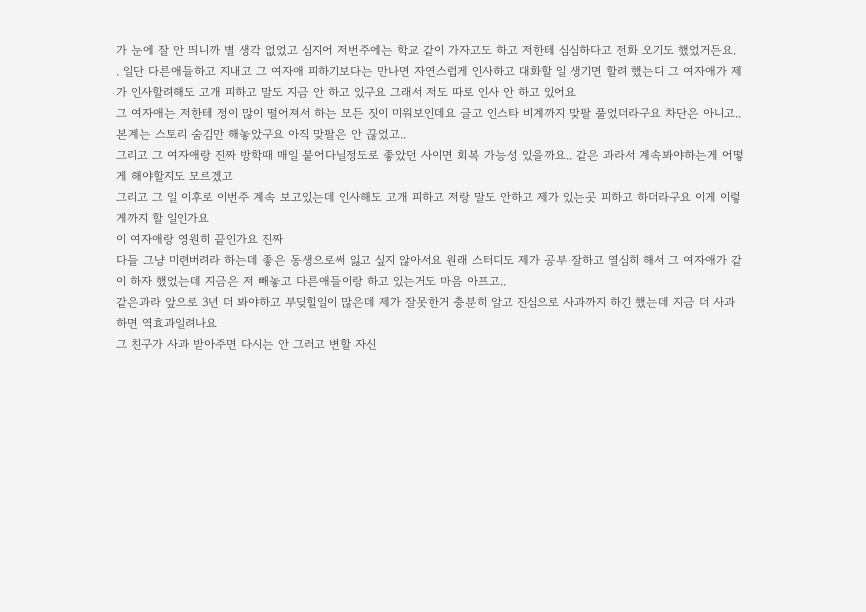가 눈에 잘 안 띄니까 별 생각 없었고 심지어 저번주에는 학교 같이 가자고도 하고 저한테 심심하다고 전화 오기도 했었거든요.
. 일단 다른애들하고 지내고 그 여자애 피하기보다는 만나면 자연스럽게 인사하고 대화할 일 생기면 할려 했는디 그 여자애가 제가 인사할려해도 고개 피하고 말도 지금 안 하고 있구요 그래서 저도 따로 인사 안 하고 있어요
그 여자애는 저한테 정이 많이 떨어져서 하는 모든 짓이 미워보인데요 글고 인스타 비계까지 맞팔 풀었더라구요 차단은 아니고.. 본계는 스토리 숨김만 해놓았구요 아직 맞팔은 안 끊었고..
그리고 그 여자애랑 진짜 방학때 매일 붙어다닐정도로 좋았던 사이면 회복 가능성 있을까요.. 같은 과라서 계속봐야하는게 어떻게 해야할지도 모르겠고
그리고 그 일 이후로 이번주 계속 보고있는데 인사해도 고개 피하고 저랑 말도 안하고 제가 있는곳 피하고 하더라구요 이게 이렇게까지 할 일인가요
이 여자애랑 영원히 끝인가요 진짜
다들 그냥 미련버려라 하는데 좋은 동생으로써 잃고 싶지 않아서요 원래 스터디도 제가 공부 잘하고 열심히 해서 그 여자애가 같이 하자 했었는데 지금은 저 빼놓고 다른애들이랑 하고 있는거도 마음 아프고..
같은과라 앞으로 3년 더 봐야하고 부딪힐일이 많은데 제가 잘못한거 충분히 알고 진심으로 사과까지 하긴 했는데 지금 더 사과하면 역효과일려나요
그 친구가 사과 받아주면 다시는 안 그러고 변할 자신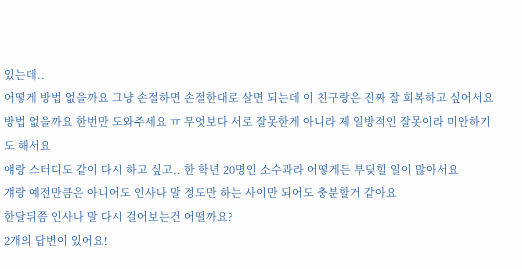있는데..
어떻게 방법 없을까요 그냥 손절하면 손절한대로 살면 되는데 이 친구랑은 진짜 잘 회복하고 싶어서요
방법 없을까요 한번만 도와주세요 ㅠ 무엇보다 서로 잘못한게 아니라 제 일방적인 잘못이라 미안하기도 해서요
얘랑 스터디도 같이 다시 하고 싶고.. 한 학년 20명인 소수과라 어떻게든 부딪힐 일이 많아서요
걔랑 예전만큼은 아니어도 인사나 말 정도만 하는 사이만 되어도 충분할거 같아요
한달뒤쯤 인사나 말 다시 걸어보는건 어떨까요?
2개의 답변이 있어요!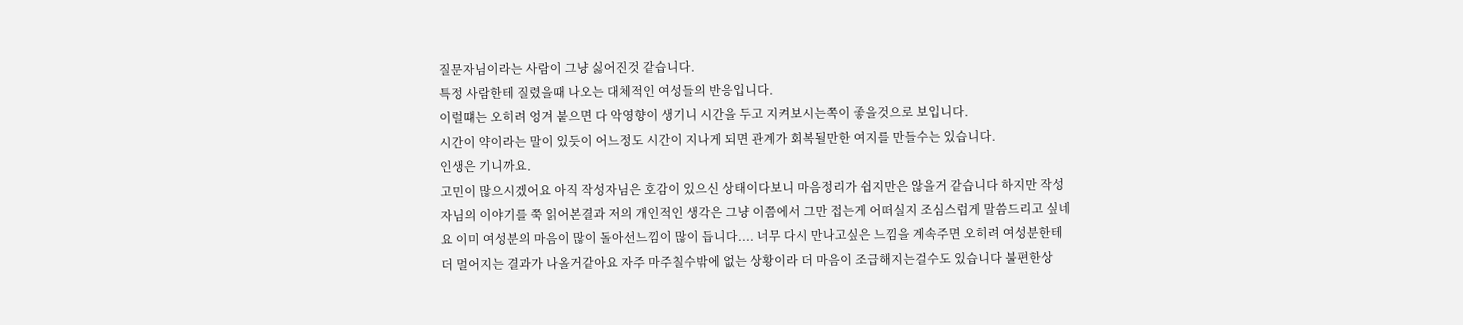질문자님이라는 사람이 그냥 싫어진것 같습니다.
특정 사람한테 질렸을때 나오는 대체적인 여성들의 반응입니다.
이럴떄는 오히려 엉겨 붙으면 다 악영향이 생기니 시간을 두고 지켜보시는쪽이 좋을것으로 보입니다.
시간이 약이라는 말이 있듯이 어느정도 시간이 지나게 되면 관계가 회복될만한 여지를 만들수는 있습니다.
인생은 기니까요.
고민이 많으시겠어요 아직 작성자님은 호감이 있으신 상태이다보니 마음정리가 쉽지만은 않을거 같습니다 하지만 작성자님의 이야기를 쭉 읽어본결과 저의 개인적인 생각은 그냥 이쯤에서 그만 접는게 어떠실지 조심스럽게 말씀드리고 싶네요 이미 여성분의 마음이 많이 돌아선느낌이 많이 듭니다.... 너무 다시 만나고싶은 느낌을 계속주면 오히려 여성분한테 더 멀어지는 결과가 나올거같아요 자주 마주칠수밖에 없는 상황이라 더 마음이 조급해지는걸수도 있습니다 불편한상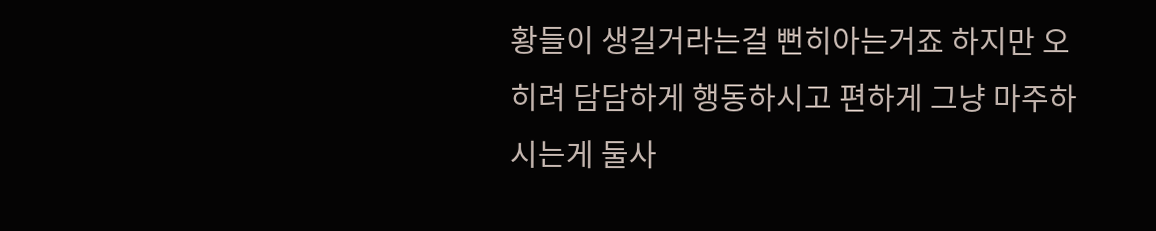황들이 생길거라는걸 뻔히아는거죠 하지만 오히려 담담하게 행동하시고 편하게 그냥 마주하시는게 둘사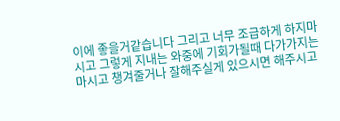이에 좋을거같습니다 그리고 너무 조급하게 하지마시고 그렇게 지내는 와중에 기회가될때 다가가지는 마시고 챙겨줄거나 잘해주실게 있으시면 해주시고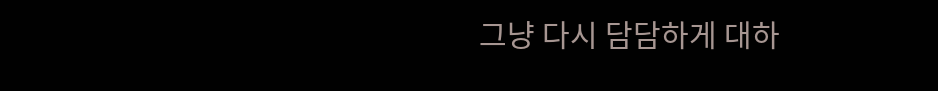그냥 다시 담담하게 대하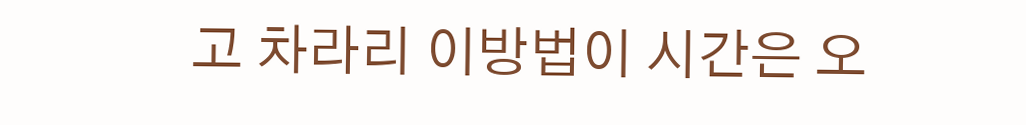고 차라리 이방법이 시간은 오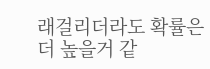래걸리더라도 확률은 더 높을거 같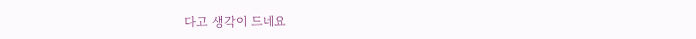다고 생각이 드네요